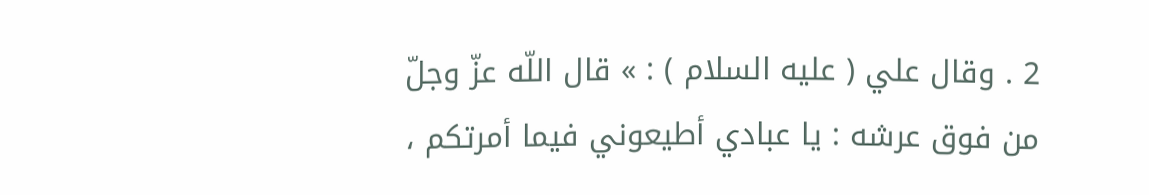2 . وقال علي ( عليه السلام ) : » قال اللّه عزّ وجلّ من فوق عرشه : يا عبادي أطيعوني فيما أمرتكم ،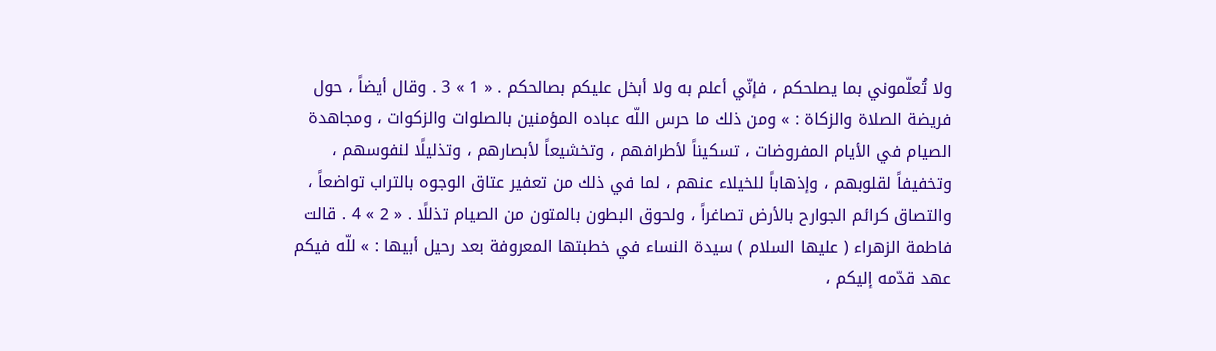ولا تُعلّموني بما يصلحكم ، فإنّي أعلم به ولا أبخل عليكم بصالحكم . « 1 » 3 . وقال أيضاً ، حول فريضة الصلاة والزكاة : » ومن ذلك ما حرس اللّه عباده المؤمنين بالصلوات والزكوات ، ومجاهدة الصيام في الأيام المفروضات ، تسكيناً لأطرافهم ، وتخشيعاً لأبصارهم ، وتذليلًا لنفوسهم ، وتخفيفاً لقلوبهم ، وإذهاباً للخيلاء عنهم ، لما في ذلك من تعفير عتاق الوجوه بالتراب تواضعاً ، والتصاق كرائم الجوارح بالأرض تصاغراً ، ولحوق البطون بالمتون من الصيام تذللًا . « 2 » 4 . قالت فاطمة الزهراء ( عليها السلام ) سيدة النساء في خطبتها المعروفة بعد رحيل أبيها : » للّه فيكم عهد قدّمه إليكم ،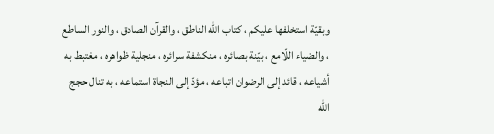وبقيّة استخلفها عليكم ، كتاب اللّه الناطق ، والقرآن الصادق ، والنور الساطع ، والضياء اللّامع ، بيّنة بصائره ، منكشفة سرائره ، منجلية ظواهره ، مغتبط به أشياعه ، قائد إلى الرضوان اتباعه ، مؤدّ إلى النجاة استماعه ، به تنال حجج اللّه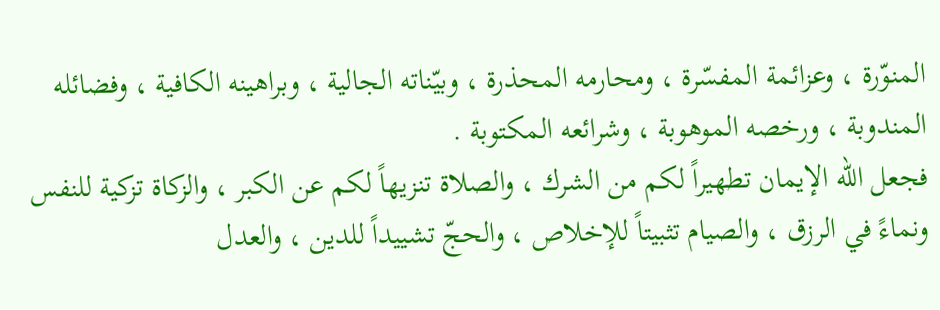المنوّرة ، وعزائمة المفسّرة ، ومحارمه المحذرة ، وبيّناته الجالية ، وبراهينه الكافية ، وفضائله المندوبة ، ورخصه الموهوبة ، وشرائعه المكتوبة .
فجعل اللّه الإيمان تطهيراً لكم من الشرك ، والصلاة تنزيهاً لكم عن الكبر ، والزكاة تزكية للنفس ونماءً في الرزق ، والصيام تثبيتاً للإخلاص ، والحجّ تشييداً للدين ، والعدل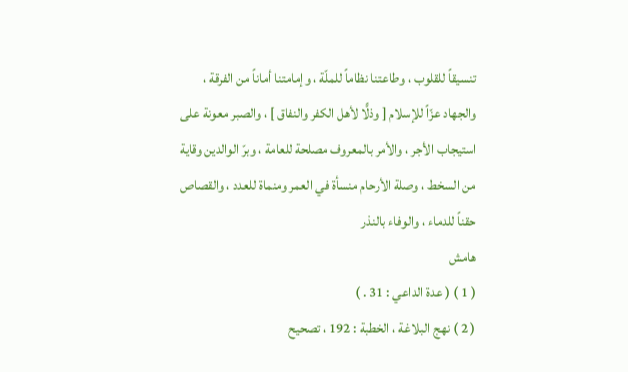تنسيقاً للقلوب ، وطاعتنا نظاماً للملّة ، وإمامتنا أماناً من الفرقة ، والجهاد عزّاً للإسلام [ وذلًّا لأهل الكفر والنفاق ] ، والصبر معونة على استيجاب الأجر ، والأمر بالمعروف مصلحة للعامة ، وبرّ الوالدين وقاية من السخط ، وصلة الأرحام منسأة في العمر ومنماة للعدد ، والقصاص حقناً للدماء ، والوفاء بالنذر
هامش
( 1 ) ( عدة الداعي : 31 . )
( 2 ) نهج البلاغة ، الخطبة : 192 ، تصحيح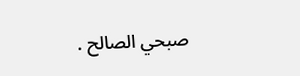صبحي الصالح .